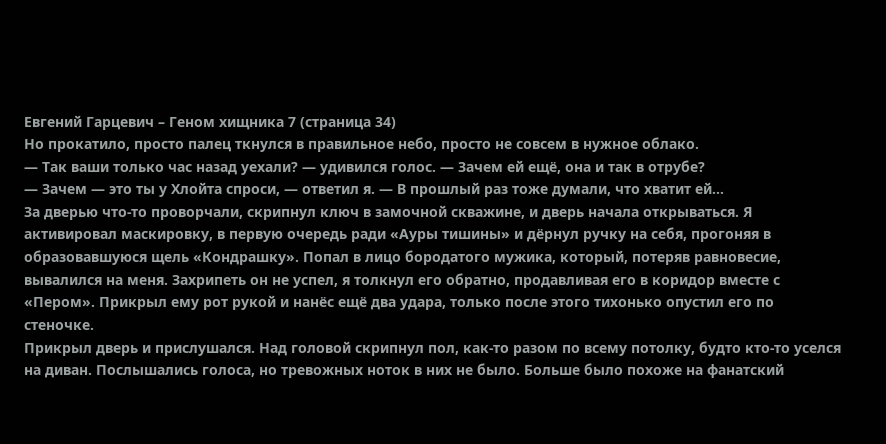Евгений Гарцевич – Геном хищника 7 (страница 34)
Но прокатило, просто палец ткнулся в правильное небо, просто не совсем в нужное облако.
— Так ваши только час назад уехали? — удивился голос. — Зачем ей ещё, она и так в отрубе?
— Зачем — это ты у Хлойта спроси, — ответил я. — В прошлый раз тоже думали, что хватит ей…
За дверью что-то проворчали, скрипнул ключ в замочной скважине, и дверь начала открываться. Я активировал маскировку, в первую очередь ради «Ауры тишины» и дёрнул ручку на себя, прогоняя в образовавшуюся щель «Кондрашку». Попал в лицо бородатого мужика, который, потеряв равновесие, вывалился на меня. Захрипеть он не успел, я толкнул его обратно, продавливая его в коридор вместе с «Пером». Прикрыл ему рот рукой и нанёс ещё два удара, только после этого тихонько опустил его по стеночке.
Прикрыл дверь и прислушался. Над головой скрипнул пол, как-то разом по всему потолку, будто кто-то уселся на диван. Послышались голоса, но тревожных ноток в них не было. Больше было похоже на фанатский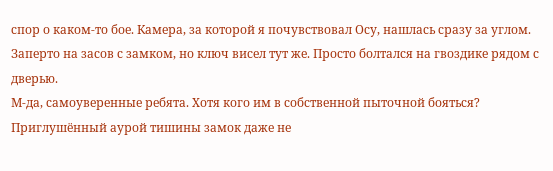спор о каком-то бое. Камера, за которой я почувствовал Осу, нашлась сразу за углом. Заперто на засов с замком, но ключ висел тут же. Просто болтался на гвоздике рядом с дверью.
М-да, самоуверенные ребята. Хотя кого им в собственной пыточной бояться?
Приглушённый аурой тишины замок даже не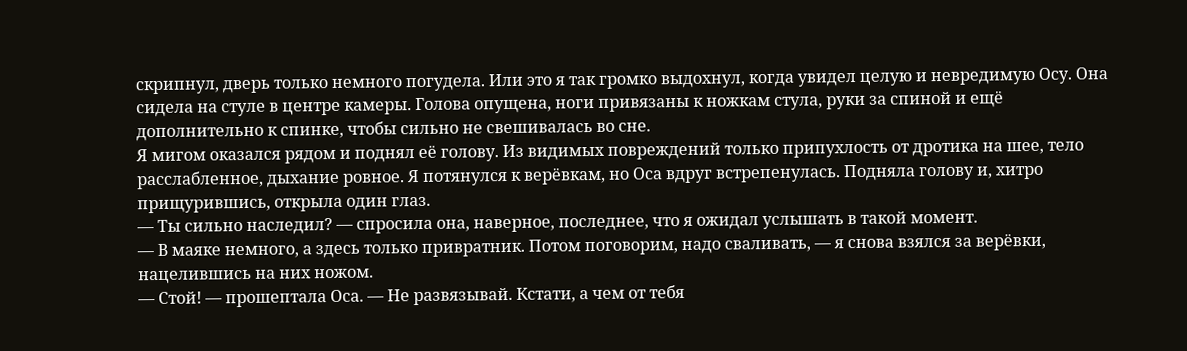скрипнул, дверь только немного погудела. Или это я так громко выдохнул, когда увидел целую и невредимую Осу. Она сидела на стуле в центре камеры. Голова опущена, ноги привязаны к ножкам стула, руки за спиной и ещё дополнительно к спинке, чтобы сильно не свешивалась во сне.
Я мигом оказался рядом и поднял её голову. Из видимых повреждений только припухлость от дротика на шее, тело расслабленное, дыхание ровное. Я потянулся к верёвкам, но Оса вдруг встрепенулась. Подняла голову и, хитро прищурившись, открыла один глаз.
— Ты сильно наследил? — спросила она, наверное, последнее, что я ожидал услышать в такой момент.
— В маяке немного, а здесь только привратник. Потом поговорим, надо сваливать, — я снова взялся за верёвки, нацелившись на них ножом.
— Стой! — прошептала Оса. — Не развязывай. Кстати, а чем от тебя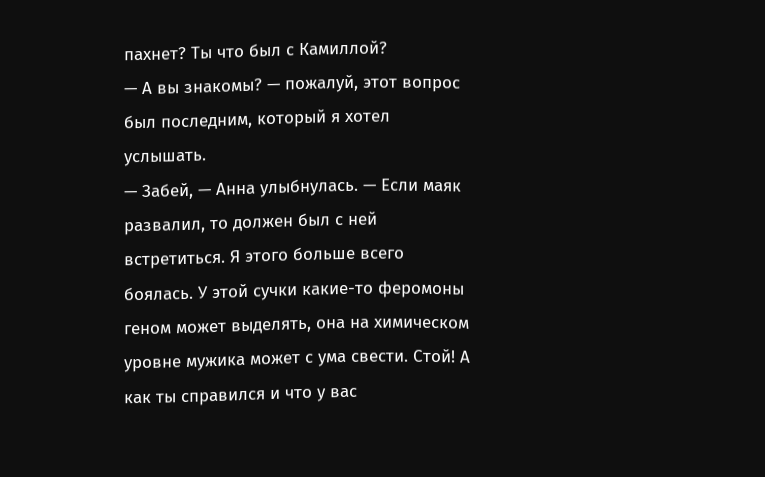пахнет? Ты что был с Камиллой?
— А вы знакомы? — пожалуй, этот вопрос был последним, который я хотел услышать.
— Забей, — Анна улыбнулась. — Если маяк развалил, то должен был с ней встретиться. Я этого больше всего боялась. У этой сучки какие-то феромоны геном может выделять, она на химическом уровне мужика может с ума свести. Стой! А как ты справился и что у вас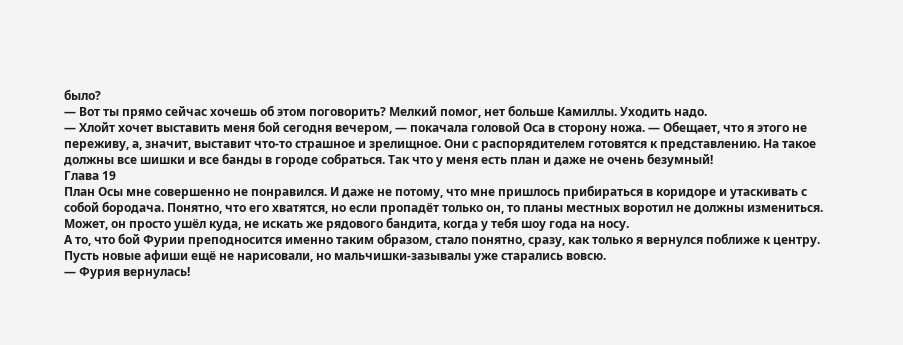было?
— Вот ты прямо сейчас хочешь об этом поговорить? Мелкий помог, нет больше Камиллы. Уходить надо.
— Хлойт хочет выставить меня бой сегодня вечером, — покачала головой Оса в сторону ножа. — Обещает, что я этого не переживу, а, значит, выставит что-то страшное и зрелищное. Они с распорядителем готовятся к представлению. На такое должны все шишки и все банды в городе собраться. Так что у меня есть план и даже не очень безумный!
Глава 19
План Осы мне совершенно не понравился. И даже не потому, что мне пришлось прибираться в коридоре и утаскивать с собой бородача. Понятно, что его хватятся, но если пропадёт только он, то планы местных воротил не должны измениться. Может, он просто ушёл куда, не искать же рядового бандита, когда у тебя шоу года на носу.
А то, что бой Фурии преподносится именно таким образом, стало понятно, сразу, как только я вернулся поближе к центру. Пусть новые афиши ещё не нарисовали, но мальчишки-зазывалы уже старались вовсю.
— Фурия вернулась!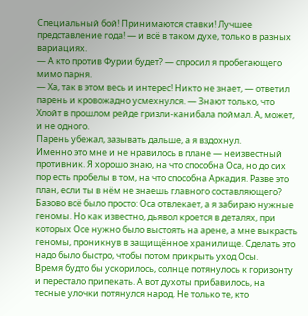Специальный бой! Принимаются ставки! Лучшее представление года! — и всё в таком духе, только в разных вариациях.
— А кто против Фурии будет? — спросил я пробегающего мимо парня.
— Ха, так в этом весь и интерес! Никто не знает, — ответил парень и кровожадно усмехнулся. — Знают только, что Хлойт в прошлом рейде гризли-канибала поймал. А, может, и не одного.
Парень убежал, зазывать дальше, а я вздохнул.
Именно это мне и не нравилось в плане — неизвестный противник. Я хорошо знаю, на что способна Оса, но до сих пор есть пробелы в том, на что способна Аркадия. Разве это план, если ты в нём не знаешь главного составляющего?
Базово всё было просто: Оса отвлекает, а я забираю нужные геномы. Но как известно, дьявол кроется в деталях, при которых Осе нужно было выстоять на арене, а мне выкрасть геномы, проникнув в защищённое хранилище. Сделать это надо было быстро, чтобы потом прикрыть уход Осы.
Время будто бы ускорилось, солнце потянулось к горизонту и перестало припекать. А вот духоты прибавилось, на тесные улочки потянулся народ. Не только те, кто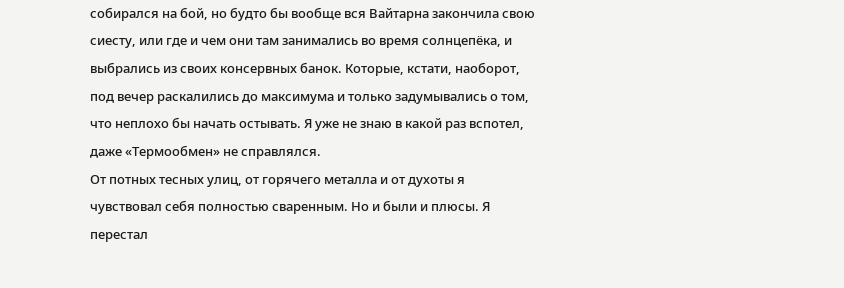собирался на бой, но будто бы вообще вся Вайтарна закончила свою сиесту, или где и чем они там занимались во время солнцепёка, и выбрались из своих консервных банок. Которые, кстати, наоборот, под вечер раскалились до максимума и только задумывались о том, что неплохо бы начать остывать. Я уже не знаю в какой раз вспотел, даже «Термообмен» не справлялся.
От потных тесных улиц, от горячего металла и от духоты я чувствовал себя полностью сваренным. Но и были и плюсы. Я перестал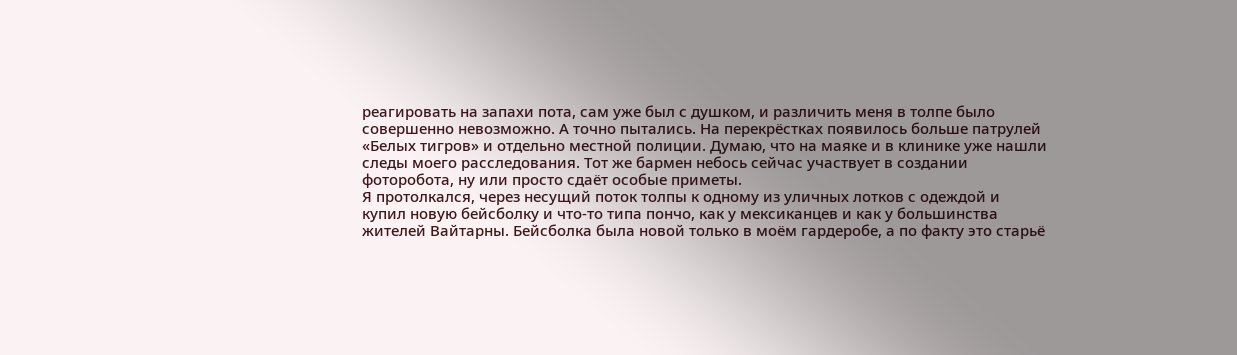реагировать на запахи пота, сам уже был с душком, и различить меня в толпе было совершенно невозможно. А точно пытались. На перекрёстках появилось больше патрулей «Белых тигров» и отдельно местной полиции. Думаю, что на маяке и в клинике уже нашли следы моего расследования. Тот же бармен небось сейчас участвует в создании фоторобота, ну или просто сдаёт особые приметы.
Я протолкался, через несущий поток толпы к одному из уличных лотков с одеждой и купил новую бейсболку и что-то типа пончо, как у мексиканцев и как у большинства жителей Вайтарны. Бейсболка была новой только в моём гардеробе, а по факту это старьё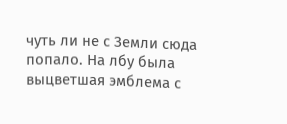чуть ли не с Земли сюда попало. На лбу была выцветшая эмблема с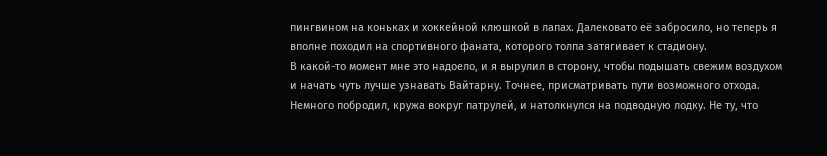пингвином на коньках и хоккейной клюшкой в лапах. Далековато её забросило, но теперь я вполне походил на спортивного фаната, которого толпа затягивает к стадиону.
В какой-то момент мне это надоело, и я вырулил в сторону, чтобы подышать свежим воздухом и начать чуть лучше узнавать Вайтарну. Точнее, присматривать пути возможного отхода. Немного побродил, кружа вокруг патрулей, и натолкнулся на подводную лодку. Не ту, что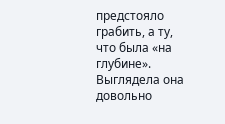предстояло грабить, а ту, что была «на глубине».
Выглядела она довольно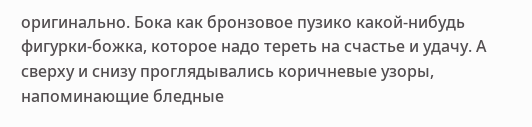оригинально. Бока как бронзовое пузико какой-нибудь фигурки-божка, которое надо тереть на счастье и удачу. А сверху и снизу проглядывались коричневые узоры, напоминающие бледные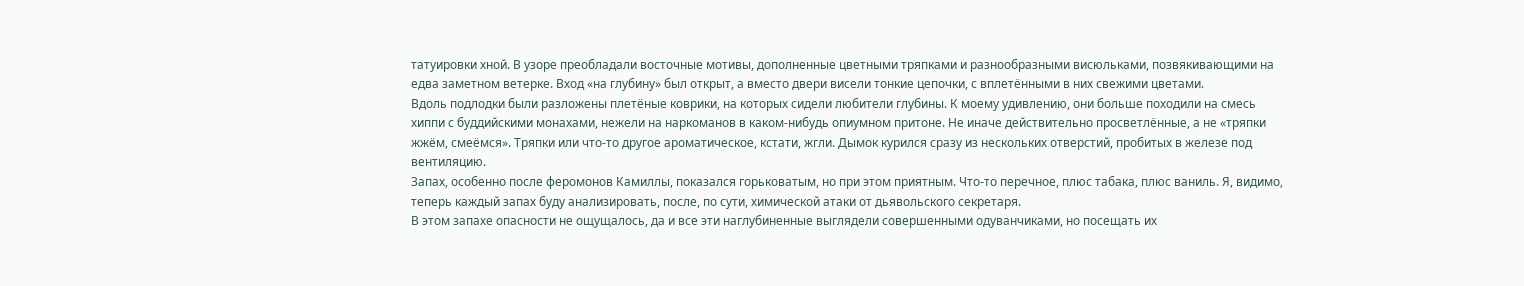татуировки хной. В узоре преобладали восточные мотивы, дополненные цветными тряпками и разнообразными висюльками, позвякивающими на едва заметном ветерке. Вход «на глубину» был открыт, а вместо двери висели тонкие цепочки, с вплетёнными в них свежими цветами.
Вдоль подлодки были разложены плетёные коврики, на которых сидели любители глубины. К моему удивлению, они больше походили на смесь хиппи с буддийскими монахами, нежели на наркоманов в каком-нибудь опиумном притоне. Не иначе действительно просветлённые, а не «тряпки жжём, смеёмся». Тряпки или что-то другое ароматическое, кстати, жгли. Дымок курился сразу из нескольких отверстий, пробитых в железе под вентиляцию.
Запах, особенно после феромонов Камиллы, показался горьковатым, но при этом приятным. Что-то перечное, плюс табака, плюс ваниль. Я, видимо, теперь каждый запах буду анализировать, после, по сути, химической атаки от дьявольского секретаря.
В этом запахе опасности не ощущалось, да и все эти наглубиненные выглядели совершенными одуванчиками, но посещать их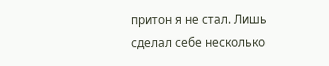притон я не стал. Лишь сделал себе несколько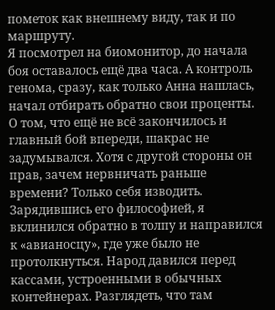пометок как внешнему виду, так и по маршруту.
Я посмотрел на биомонитор, до начала боя оставалось ещё два часа. А контроль генома, сразу, как только Анна нашлась, начал отбирать обратно свои проценты. О том, что ещё не всё закончилось и главный бой впереди, шакрас не задумывался. Хотя с другой стороны он прав, зачем нервничать раньше времени? Только себя изводить.
Зарядившись его философией, я вклинился обратно в толпу и направился к «авианосцу», где уже было не протолкнуться. Народ давился перед кассами, устроенными в обычных контейнерах. Разглядеть, что там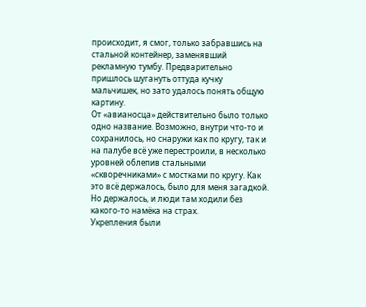происходит, я смог, только забравшись на стальной контейнер, заменявший рекламную тумбу. Предварительно пришлось шугануть оттуда кучку мальчишек, но зато удалось понять общую картину.
От «авианосца» действительно было только одно название. Возможно, внутри что-то и сохранилось, но снаружи как по кругу, так и на палубе всё уже перестроили, в несколько уровней облепив стальными «скворечниками» с мостками по кругу. Как это всё держалось, было для меня загадкой. Но держалось, и люди там ходили без какого-то намёка на страх.
Укрепления были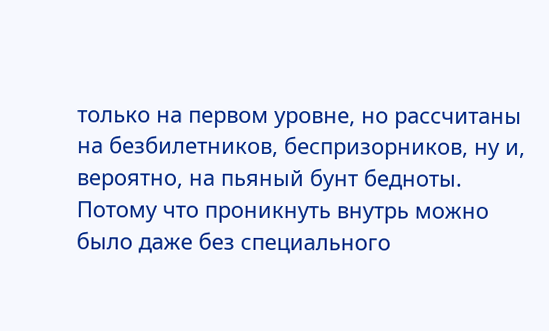только на первом уровне, но рассчитаны на безбилетников, беспризорников, ну и, вероятно, на пьяный бунт бедноты. Потому что проникнуть внутрь можно было даже без специального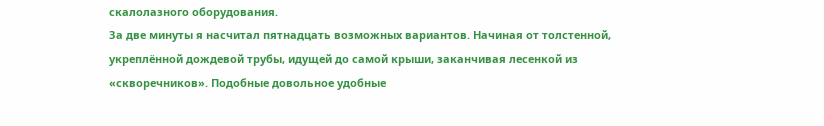скалолазного оборудования.
За две минуты я насчитал пятнадцать возможных вариантов. Начиная от толстенной, укреплённой дождевой трубы, идущей до самой крыши, заканчивая лесенкой из «скворечников». Подобные довольное удобные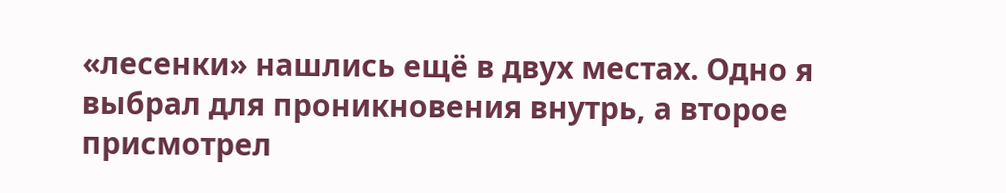«лесенки» нашлись ещё в двух местах. Одно я выбрал для проникновения внутрь, а второе присмотрел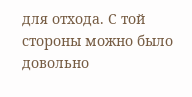для отхода. С той стороны можно было довольно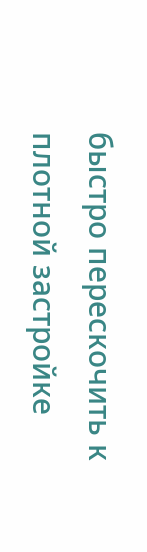быстро перескочить к плотной застройке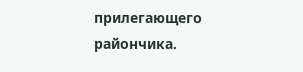прилегающего райончика.